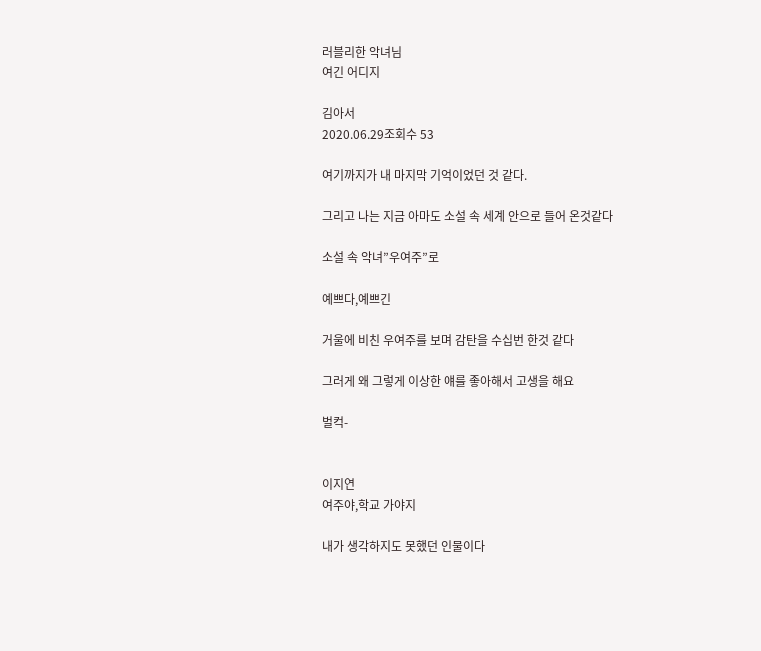러블리한 악녀님
여긴 어디지

김아서
2020.06.29조회수 53

여기까지가 내 마지막 기억이었던 것 같다.

그리고 나는 지금 아마도 소설 속 세계 안으로 들어 온것같다

소설 속 악녀”우여주”로

예쁘다,예쁘긴

거울에 비친 우여주를 보며 감탄을 수십번 한것 같다

그러게 왜 그렇게 이상한 얘를 좋아해서 고생을 해요

벌컥-


이지연
여주야,학교 가야지

내가 생각하지도 못했던 인물이다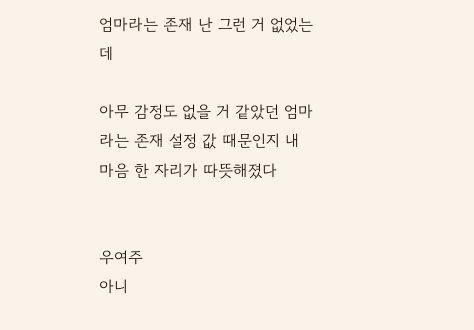엄마라는 존재 난 그런 거 없었는데

아무 감정도 없을 거 같았던 엄마라는 존재 설정 값 때문인지 내 마음 한 자리가 따뜻해졌다


우여주
아니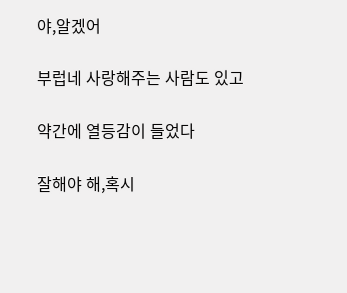야,알겠어

부럽네 사랑해주는 사람도 있고

약간에 열등감이 들었다

잘해야 해,혹시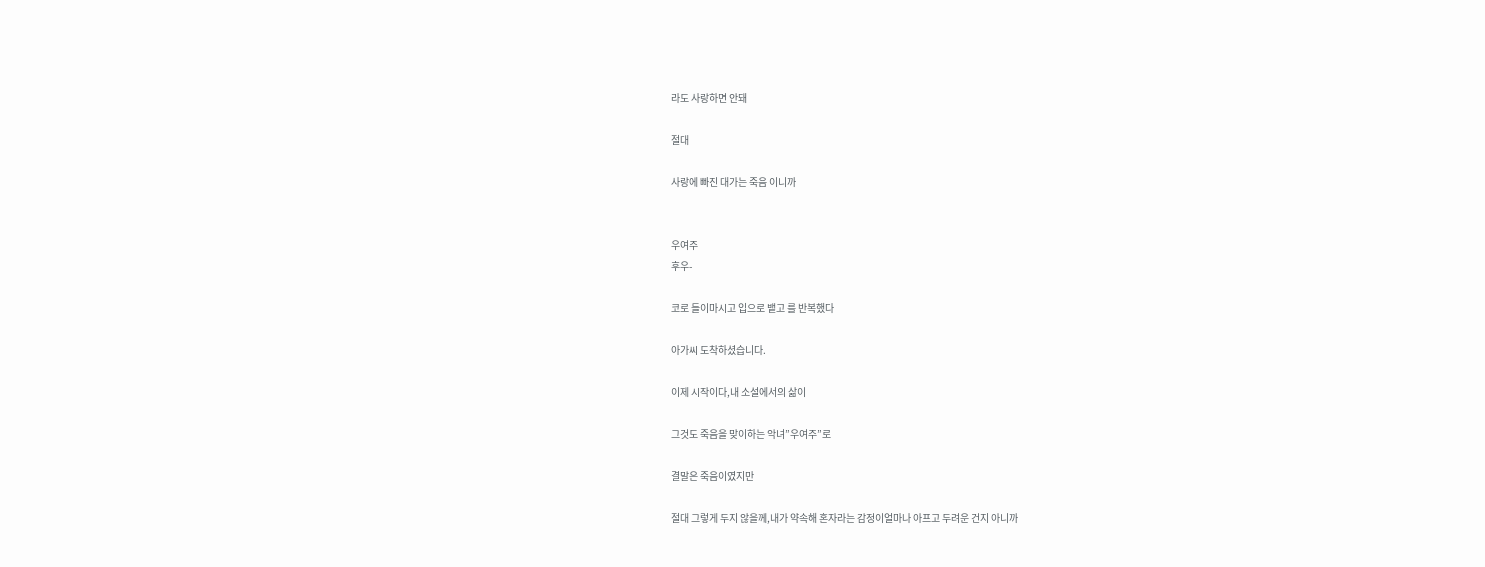라도 사랑하면 안돼

절대

사랑에 빠진 대가는 죽음 이니까


우여주
후우-

코로 들이마시고 입으로 뱉고 를 반복했다

아가씨 도착하셨습니다.

이제 시작이다,내 소설에서의 삶이

그것도 죽음을 맞이하는 악녀”우여주”로

결말은 죽음이였지만

절대 그렇게 두지 않을께,내가 약속해 혼자라는 감정이얼마나 아프고 두려운 건지 아니까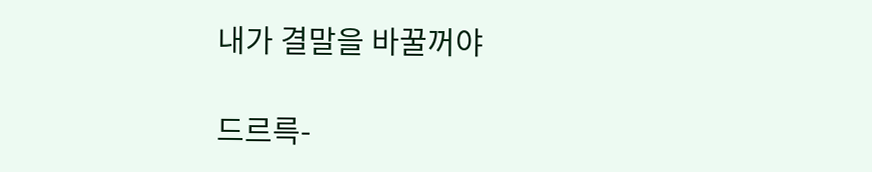내가 결말을 바꿀꺼야

드르륵-